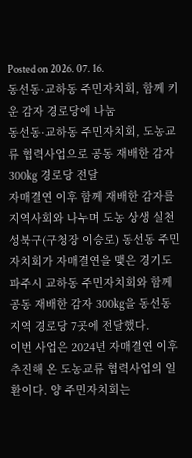Posted on 2026. 07. 16.
동선동·교하동 주민자치회, 함께 키운 감자 경로당에 나눔
동선동·교하동 주민자치회, 도농교류 협력사업으로 공동 재배한 감자 300㎏ 경로당 전달
자매결연 이후 함께 재배한 감자를 지역사회와 나누며 도농 상생 실천
성북구(구청장 이승로) 동선동 주민자치회가 자매결연을 맺은 경기도 파주시 교하동 주민자치회와 함께 공동 재배한 감자 300㎏을 동선동 지역 경로당 7곳에 전달했다.
이번 사업은 2024년 자매결연 이후 추진해 온 도농교류 협력사업의 일환이다. 양 주민자치회는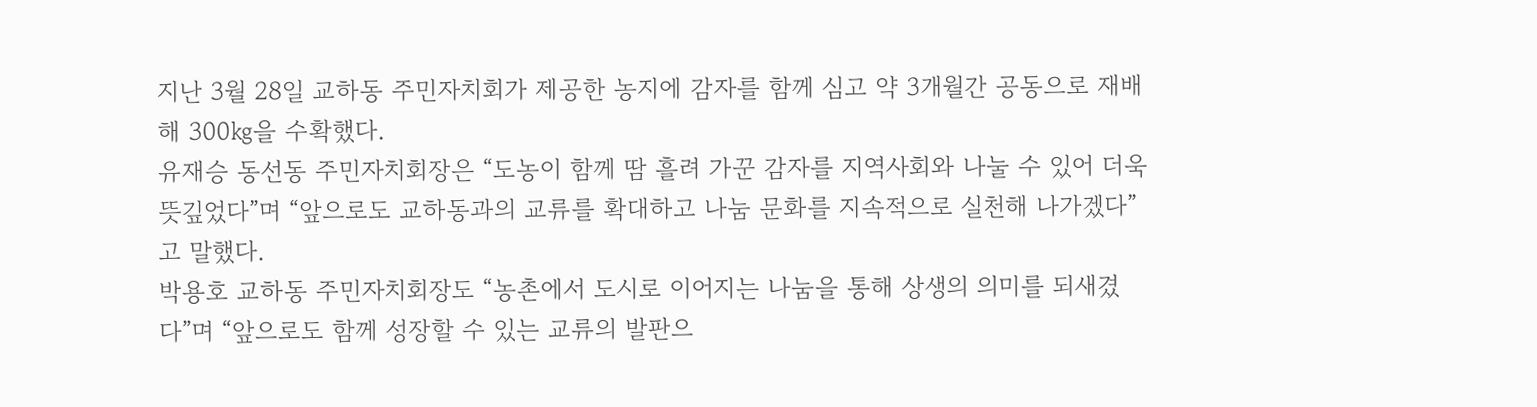지난 3월 28일 교하동 주민자치회가 제공한 농지에 감자를 함께 심고 약 3개월간 공동으로 재배해 300㎏을 수확했다.
유재승 동선동 주민자치회장은 “도농이 함께 땀 흘려 가꾼 감자를 지역사회와 나눌 수 있어 더욱 뜻깊었다”며 “앞으로도 교하동과의 교류를 확대하고 나눔 문화를 지속적으로 실천해 나가겠다”고 말했다.
박용호 교하동 주민자치회장도 “농촌에서 도시로 이어지는 나눔을 통해 상생의 의미를 되새겼다”며 “앞으로도 함께 성장할 수 있는 교류의 발판으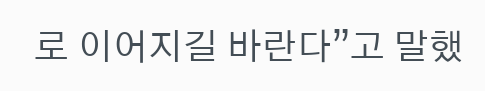로 이어지길 바란다”고 말했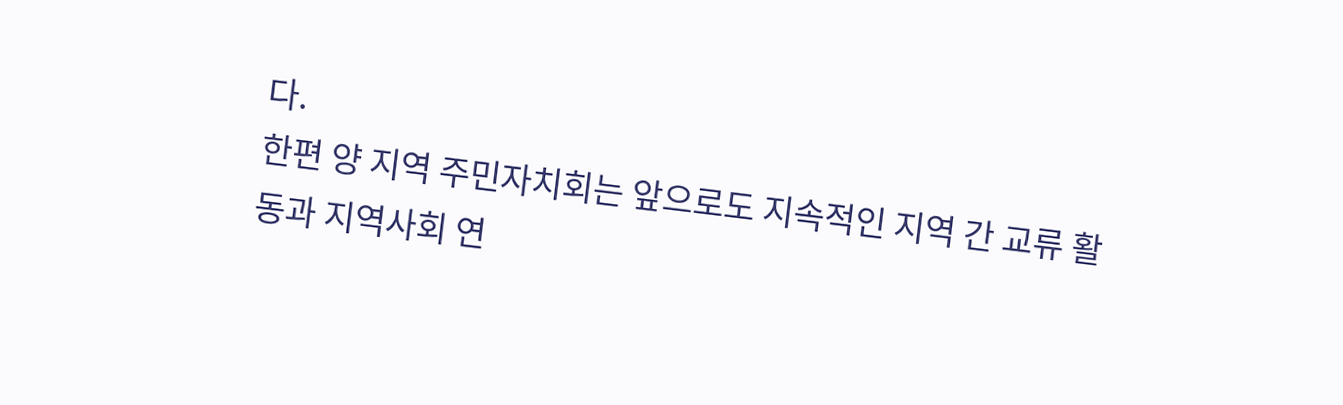다.
한편 양 지역 주민자치회는 앞으로도 지속적인 지역 간 교류 활동과 지역사회 연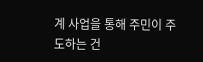계 사업을 통해 주민이 주도하는 건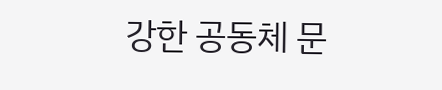강한 공동체 문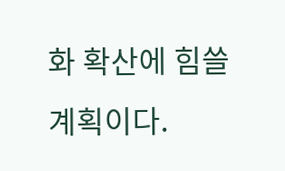화 확산에 힘쓸 계획이다.